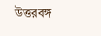উত্তরবঙ্গ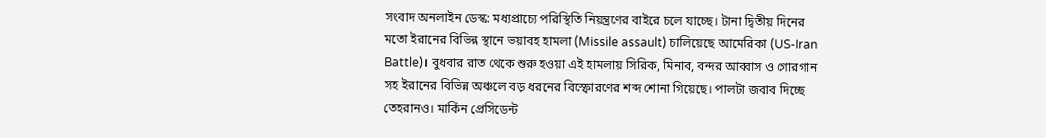সংবাদ অনলাইন ডেস্ক: মধ্যপ্রাচ্যে পরিস্থিতি নিয়ন্ত্রণের বাইরে চলে যাচ্ছে। টানা দ্বিতীয় দিনের মতো ইরানের বিভিন্ন স্থানে ভয়াবহ হামলা (Missile assault) চালিয়েছে আমেরিকা (US-Iran Battle)। বুধবার রাত থেকে শুরু হওয়া এই হামলায় সিরিক, মিনাব, বন্দর আব্বাস ও গোরগান সহ ইরানের বিভিন্ন অঞ্চলে বড় ধরনের বিস্ফোরণের শব্দ শোনা গিয়েছে। পালটা জবাব দিচ্ছে তেহরানও। মার্কিন প্রেসিডেন্ট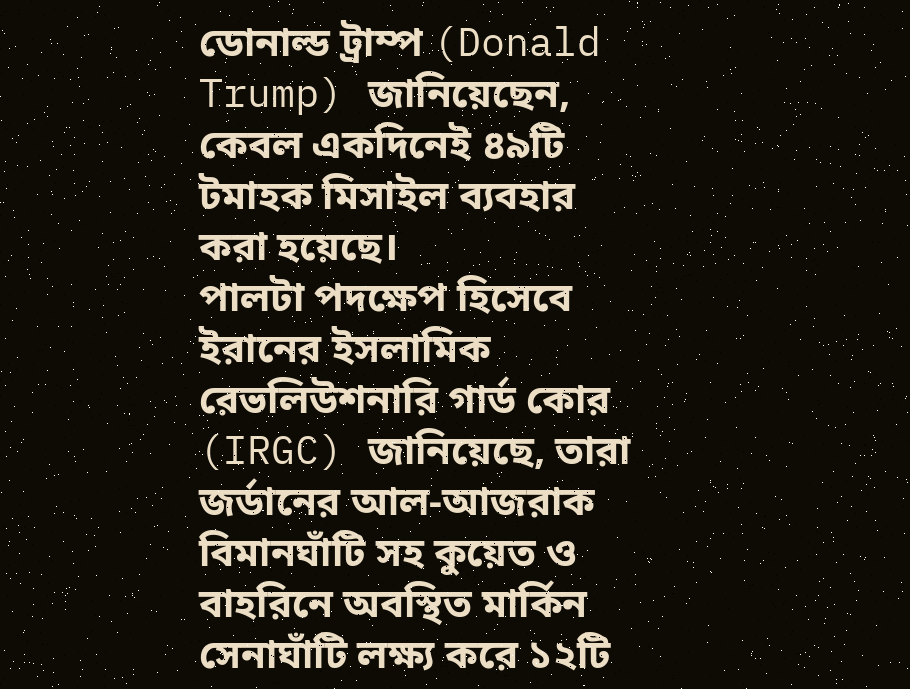ডোনাল্ড ট্রাম্প (Donald Trump) জানিয়েছেন, কেবল একদিনেই ৪৯টি টমাহক মিসাইল ব্যবহার করা হয়েছে।
পালটা পদক্ষেপ হিসেবে ইরানের ইসলামিক রেভলিউশনারি গার্ড কোর (IRGC) জানিয়েছে, তারা জর্ডানের আল-আজরাক বিমানঘাঁটি সহ কুয়েত ও বাহরিনে অবস্থিত মার্কিন সেনাঘাঁটি লক্ষ্য করে ১২টি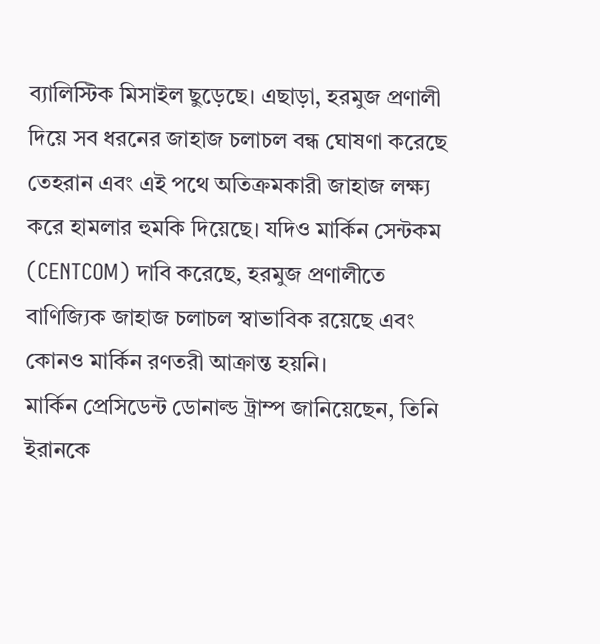ব্যালিস্টিক মিসাইল ছুড়েছে। এছাড়া, হরমুজ প্রণালী দিয়ে সব ধরনের জাহাজ চলাচল বন্ধ ঘোষণা করেছে তেহরান এবং এই পথে অতিক্রমকারী জাহাজ লক্ষ্য করে হামলার হুমকি দিয়েছে। যদিও মার্কিন সেন্টকম (CENTCOM) দাবি করেছে, হরমুজ প্রণালীতে বাণিজ্যিক জাহাজ চলাচল স্বাভাবিক রয়েছে এবং কোনও মার্কিন রণতরী আক্রান্ত হয়নি।
মার্কিন প্রেসিডেন্ট ডোনাল্ড ট্রাম্প জানিয়েছেন, তিনি ইরানকে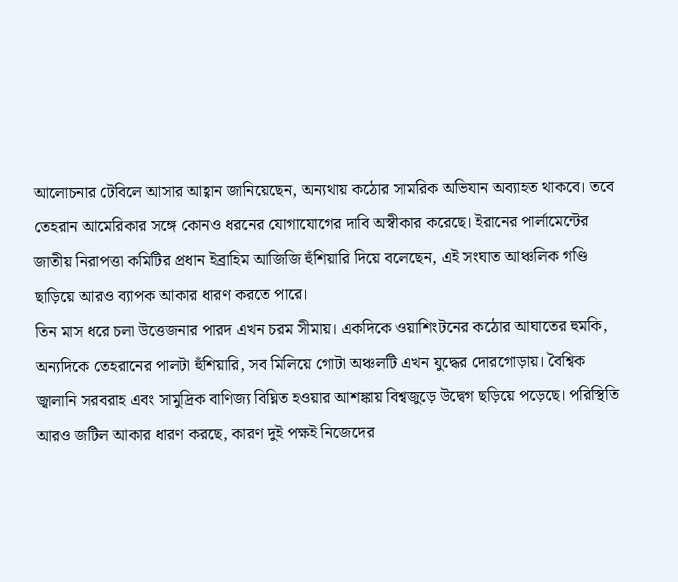আলোচনার টেবিলে আসার আহ্বান জানিয়েছেন, অন্যথায় কঠোর সামরিক অভিযান অব্যাহত থাকবে। তবে তেহরান আমেরিকার সঙ্গে কোনও ধরনের যোগাযোগের দাবি অস্বীকার করেছে। ইরানের পার্লামেন্টের জাতীয় নিরাপত্তা কমিটির প্রধান ইব্রাহিম আজিজি হুঁশিয়ারি দিয়ে বলেছেন, এই সংঘাত আঞ্চলিক গণ্ডি ছাড়িয়ে আরও ব্যাপক আকার ধারণ করতে পারে।
তিন মাস ধরে চলা উত্তেজনার পারদ এখন চরম সীমায়। একদিকে ওয়াশিংটনের কঠোর আঘাতের হুমকি, অন্যদিকে তেহরানের পালটা হুঁশিয়ারি, সব মিলিয়ে গোটা অঞ্চলটি এখন যুদ্ধের দোরগোড়ায়। বৈশ্বিক জ্বালানি সরবরাহ এবং সামুদ্রিক বাণিজ্য বিঘ্নিত হওয়ার আশঙ্কায় বিশ্বজুড়ে উদ্বেগ ছড়িয়ে পড়েছে। পরিস্থিতি আরও জটিল আকার ধারণ করছে, কারণ দুই পক্ষই নিজেদের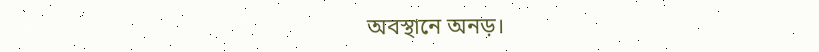অবস্থানে অনড়।